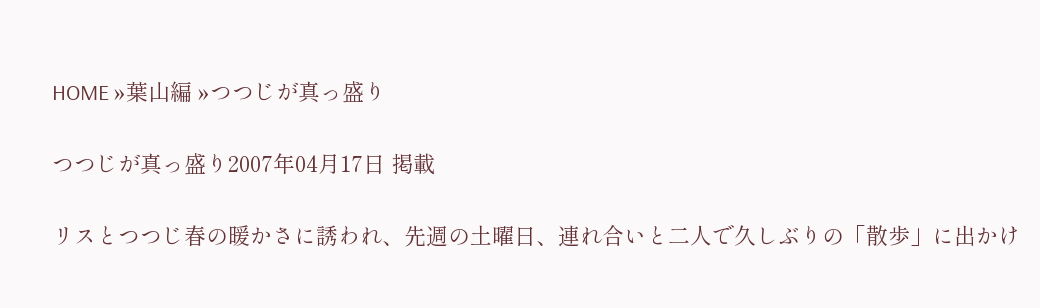HOME »葉山編 »つつじが真っ盛り

つつじが真っ盛り2007年04月17日 掲載

リスとつつじ春の暖かさに誘われ、先週の土曜日、連れ合いと二人で久しぶりの「散歩」に出かけ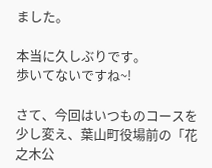ました。

本当に久しぶりです。
歩いてないですね~!

さて、今回はいつものコースを少し変え、葉山町役場前の「花之木公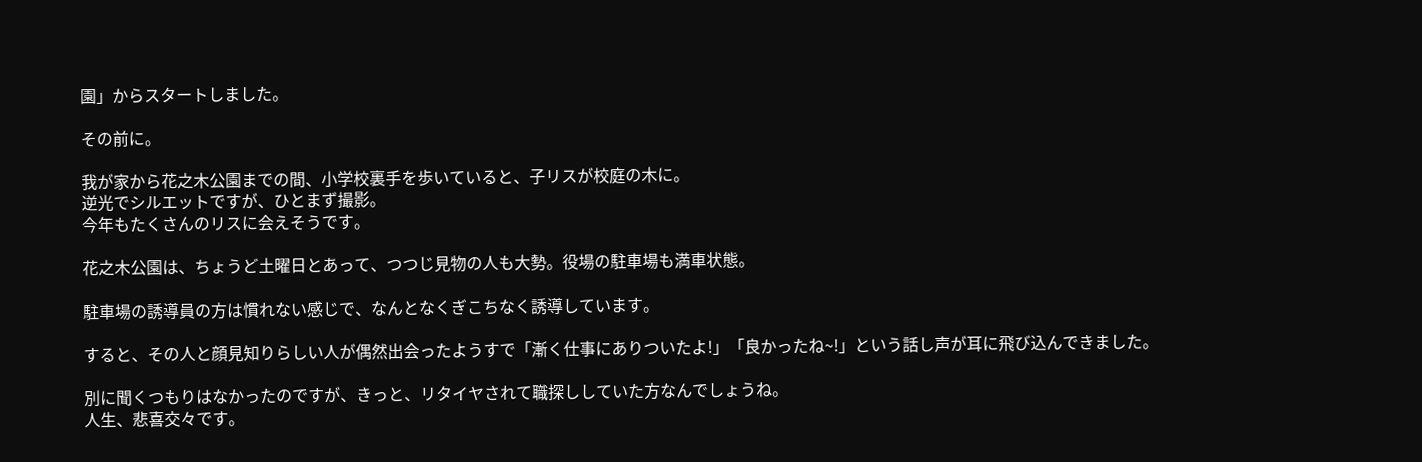園」からスタートしました。

その前に。

我が家から花之木公園までの間、小学校裏手を歩いていると、子リスが校庭の木に。
逆光でシルエットですが、ひとまず撮影。
今年もたくさんのリスに会えそうです。

花之木公園は、ちょうど土曜日とあって、つつじ見物の人も大勢。役場の駐車場も満車状態。

駐車場の誘導員の方は慣れない感じで、なんとなくぎこちなく誘導しています。

すると、その人と顔見知りらしい人が偶然出会ったようすで「漸く仕事にありついたよ!」「良かったね~!」という話し声が耳に飛び込んできました。

別に聞くつもりはなかったのですが、きっと、リタイヤされて職探ししていた方なんでしょうね。
人生、悲喜交々です。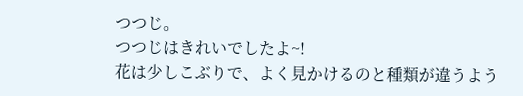つつじ。
つつじはきれいでしたよ~!
花は少しこぶりで、よく見かけるのと種類が違うよう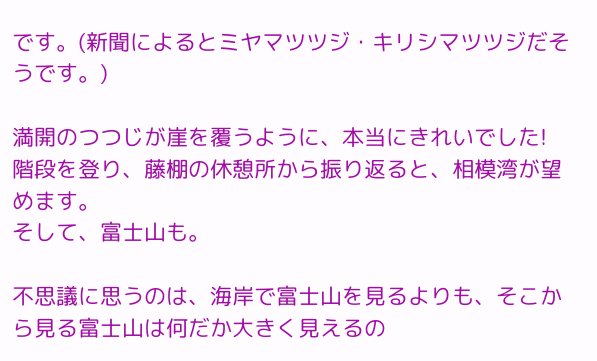です。(新聞によるとミヤマツツジ・キリシマツツジだそうです。)

満開のつつじが崖を覆うように、本当にきれいでした!
階段を登り、藤棚の休憩所から振り返ると、相模湾が望めます。
そして、富士山も。

不思議に思うのは、海岸で富士山を見るよりも、そこから見る富士山は何だか大きく見えるの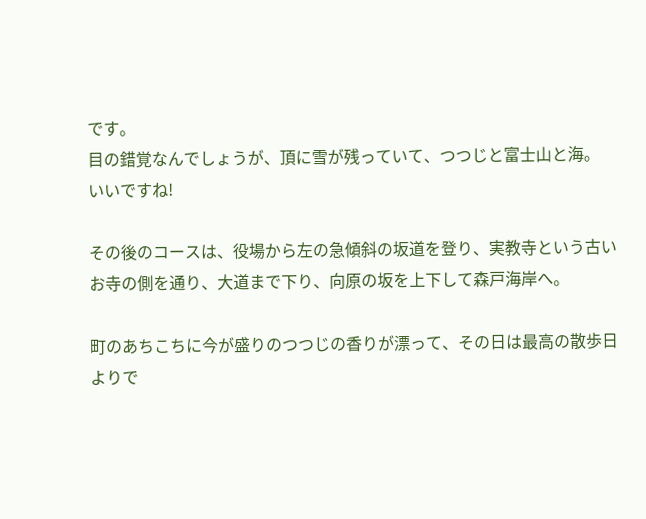です。
目の錯覚なんでしょうが、頂に雪が残っていて、つつじと富士山と海。
いいですね!

その後のコースは、役場から左の急傾斜の坂道を登り、実教寺という古いお寺の側を通り、大道まで下り、向原の坂を上下して森戸海岸へ。

町のあちこちに今が盛りのつつじの香りが漂って、その日は最高の散歩日よりで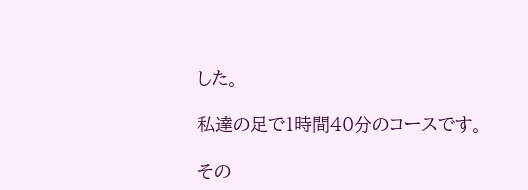した。

私達の足で1時間40分のコースです。

その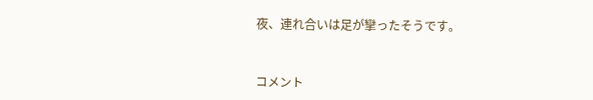夜、連れ合いは足が攣ったそうです。


コメント